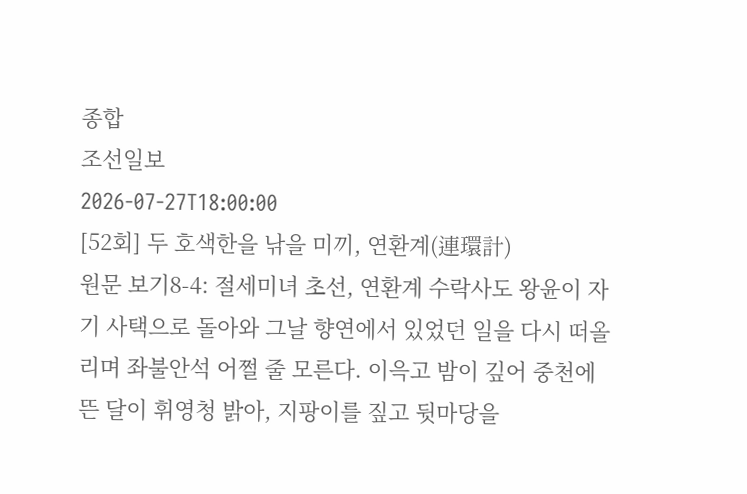종합
조선일보
2026-07-27T18:00:00
[52회] 두 호색한을 낚을 미끼, 연환계(連環計)
원문 보기8-4: 절세미녀 초선, 연환계 수락사도 왕윤이 자기 사택으로 돌아와 그날 향연에서 있었던 일을 다시 떠올리며 좌불안석 어쩔 줄 모른다. 이윽고 밤이 깊어 중천에 뜬 달이 휘영청 밝아, 지팡이를 짚고 뒷마당을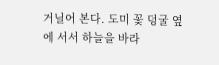거닐어 본다. 도미 꽃 덩굴 옆에 서서 하늘을 바라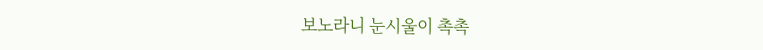보노라니 눈시울이 촉촉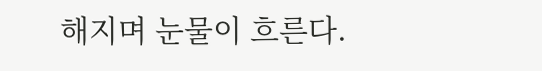해지며 눈물이 흐른다.